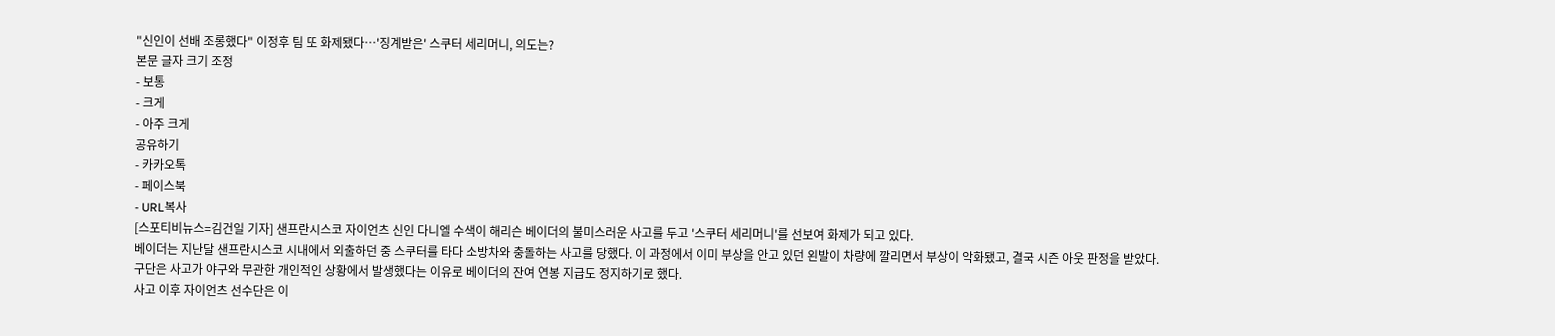"신인이 선배 조롱했다" 이정후 팀 또 화제됐다…'징계받은' 스쿠터 세리머니, 의도는?
본문 글자 크기 조정
- 보통
- 크게
- 아주 크게
공유하기
- 카카오톡
- 페이스북
- URL복사
[스포티비뉴스=김건일 기자] 샌프란시스코 자이언츠 신인 다니엘 수색이 해리슨 베이더의 불미스러운 사고를 두고 '스쿠터 세리머니'를 선보여 화제가 되고 있다.
베이더는 지난달 샌프란시스코 시내에서 외출하던 중 스쿠터를 타다 소방차와 충돌하는 사고를 당했다. 이 과정에서 이미 부상을 안고 있던 왼발이 차량에 깔리면서 부상이 악화됐고, 결국 시즌 아웃 판정을 받았다.
구단은 사고가 야구와 무관한 개인적인 상황에서 발생했다는 이유로 베이더의 잔여 연봉 지급도 정지하기로 했다.
사고 이후 자이언츠 선수단은 이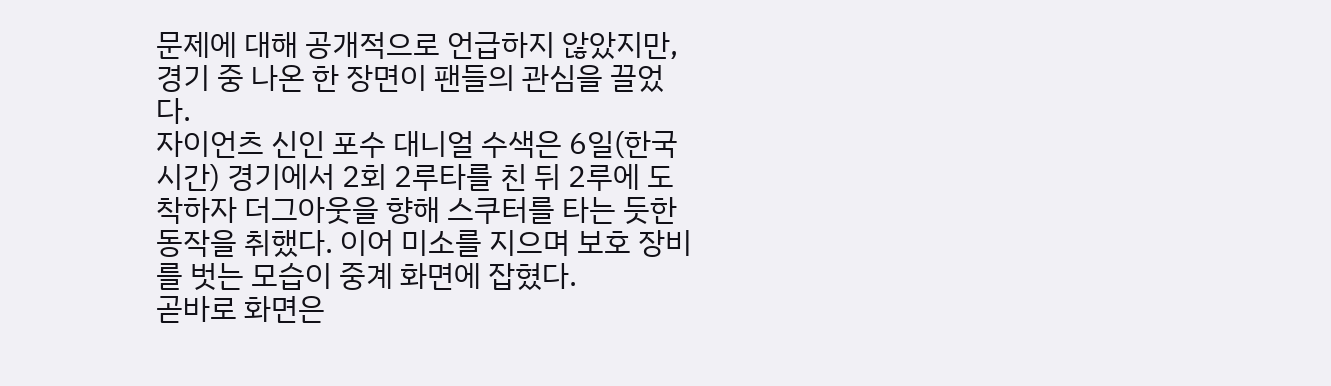문제에 대해 공개적으로 언급하지 않았지만, 경기 중 나온 한 장면이 팬들의 관심을 끌었다.
자이언츠 신인 포수 대니얼 수색은 6일(한국시간) 경기에서 2회 2루타를 친 뒤 2루에 도착하자 더그아웃을 향해 스쿠터를 타는 듯한 동작을 취했다. 이어 미소를 지으며 보호 장비를 벗는 모습이 중계 화면에 잡혔다.
곧바로 화면은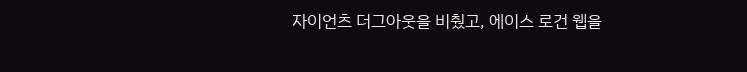자이언츠 더그아웃을 비췄고, 에이스 로건 웹을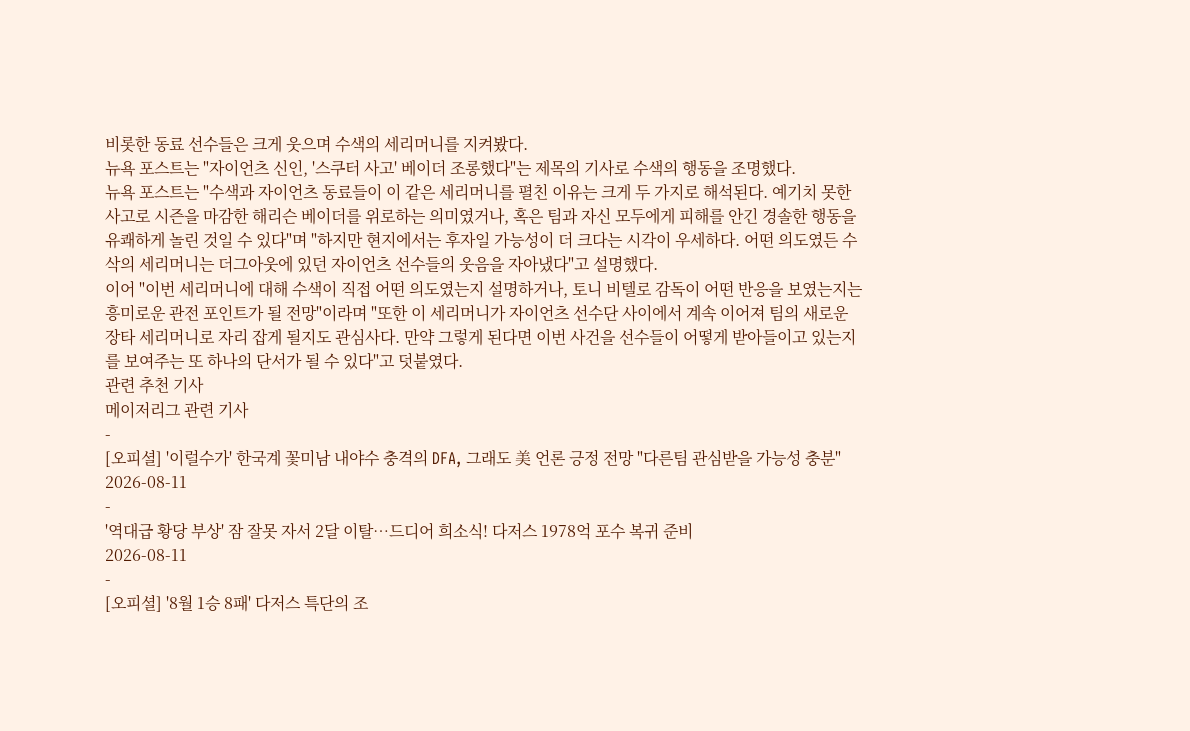비롯한 동료 선수들은 크게 웃으며 수색의 세리머니를 지켜봤다.
뉴욕 포스트는 "자이언츠 신인, '스쿠터 사고' 베이더 조롱했다"는 제목의 기사로 수색의 행동을 조명했다.
뉴욕 포스트는 "수색과 자이언츠 동료들이 이 같은 세리머니를 펼친 이유는 크게 두 가지로 해석된다. 예기치 못한 사고로 시즌을 마감한 해리슨 베이더를 위로하는 의미였거나, 혹은 팀과 자신 모두에게 피해를 안긴 경솔한 행동을 유쾌하게 놀린 것일 수 있다"며 "하지만 현지에서는 후자일 가능성이 더 크다는 시각이 우세하다. 어떤 의도였든 수삭의 세리머니는 더그아웃에 있던 자이언츠 선수들의 웃음을 자아냈다"고 설명했다.
이어 "이번 세리머니에 대해 수색이 직접 어떤 의도였는지 설명하거나, 토니 비텔로 감독이 어떤 반응을 보였는지는 흥미로운 관전 포인트가 될 전망"이라며 "또한 이 세리머니가 자이언츠 선수단 사이에서 계속 이어져 팀의 새로운 장타 세리머니로 자리 잡게 될지도 관심사다. 만약 그렇게 된다면 이번 사건을 선수들이 어떻게 받아들이고 있는지를 보여주는 또 하나의 단서가 될 수 있다"고 덧붙였다.
관련 추천 기사
메이저리그 관련 기사
-
[오피셜] '이럴수가' 한국계 꽃미남 내야수 충격의 DFA, 그래도 美 언론 긍정 전망 "다른팀 관심받을 가능성 충분"
2026-08-11
-
'역대급 황당 부상' 잠 잘못 자서 2달 이탈…드디어 희소식! 다저스 1978억 포수 복귀 준비
2026-08-11
-
[오피셜] '8월 1승 8패' 다저스 특단의 조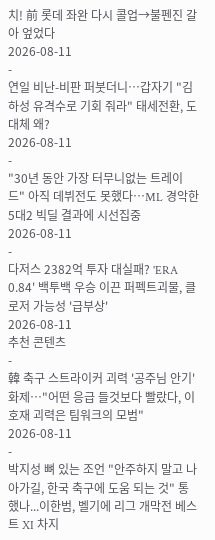치! 前 롯데 좌완 다시 콜업→불펜진 갈아 엎었다
2026-08-11
-
연일 비난-비판 퍼붓더니…갑자기 "김하성 유격수로 기회 줘라" 태세전환, 도대체 왜?
2026-08-11
-
"30년 동안 가장 터무니없는 트레이드" 아직 데뷔전도 못했다…ML 경악한 5대2 빅딜 결과에 시선집중
2026-08-11
-
다저스 2382억 투자 대실패? 'ERA 0.84' 백투백 우승 이끈 퍼펙트괴물, 클로저 가능성 '급부상'
2026-08-11
추천 콘텐츠
-
韓 축구 스트라이커 괴력 '공주님 안기' 화제…"어떤 응급 들것보다 빨랐다, 이호재 괴력은 팀워크의 모범"
2026-08-11
-
박지성 뼈 있는 조언 "안주하지 말고 나아가길, 한국 축구에 도움 되는 것" 통했나...이한범, 벨기에 리그 개막전 베스트 XI 차지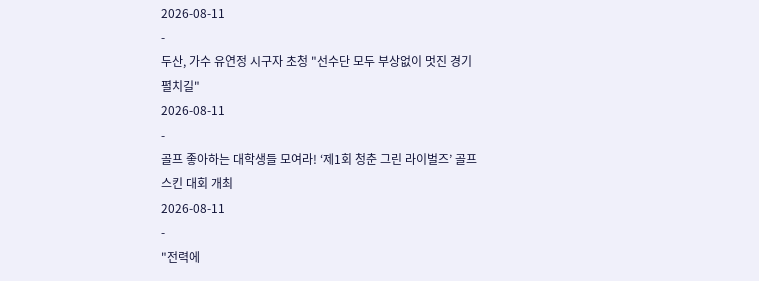2026-08-11
-
두산, 가수 유연정 시구자 초청 "선수단 모두 부상없이 멋진 경기 펼치길"
2026-08-11
-
골프 좋아하는 대학생들 모여라! ‘제1회 청춘 그린 라이벌즈’ 골프스킨 대회 개최
2026-08-11
-
"전력에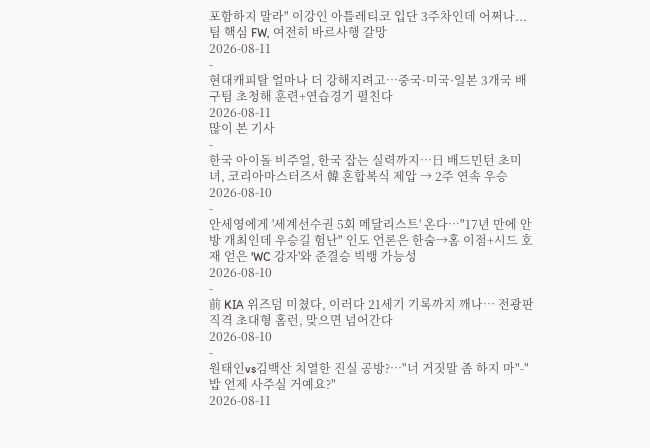포함하지 말라" 이강인 아틀레티코 입단 3주차인데 어쩌나...팀 핵심 FW, 여전히 바르사행 갈망
2026-08-11
-
현대캐피탈 얼마나 더 강해지려고…중국·미국·일본 3개국 배구팀 초청해 훈련+연습경기 펼친다
2026-08-11
많이 본 기사
-
한국 아이돌 비주얼, 한국 잡는 실력까지…日 배드민턴 초미녀, 코리아마스터즈서 韓 혼합복식 제압 → 2주 연속 우승
2026-08-10
-
안세영에게 '세계선수권 5회 메달리스트' 온다…"17년 만에 안방 개최인데 우승길 험난" 인도 언론은 한숨→홈 이점+시드 호재 얻은 'WC 강자'와 준결승 빅뱅 가능성
2026-08-10
-
前 KIA 위즈덤 미쳤다, 이러다 21세기 기록까지 깨나… 전광판 직격 초대형 홈런, 맞으면 넘어간다
2026-08-10
-
원태인vs김백산 치열한 진실 공방?…"너 거짓말 좀 하지 마"-"밥 언제 사주실 거예요?"
2026-08-11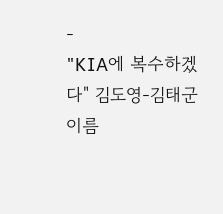-
"KIA에 복수하겠다" 김도영-김태군 이름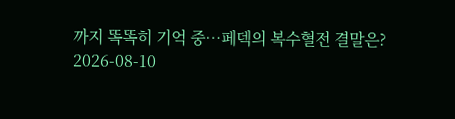까지 똑똑히 기억 중…페덱의 복수혈전 결말은?
2026-08-10